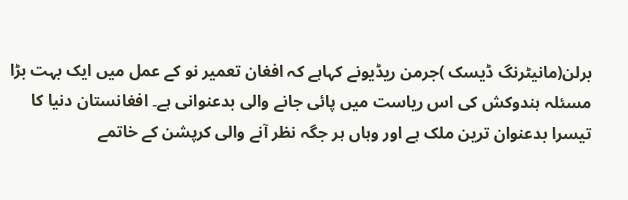برلن(مانیٹرنگ ڈیسک )جرمن ریڈیونے کہاہے کہ افغان تعمیر نو کے عمل میں ایک بہت بڑا مسئلہ ہندوکش کی اس ریاست میں پائی جانے والی بدعنوانی ہے۔ افغانستان دنیا کا تیسرا بدعنوان ترین ملک ہے اور وہاں ہر جگہ نظر آنے والی کرپشن کے خاتمے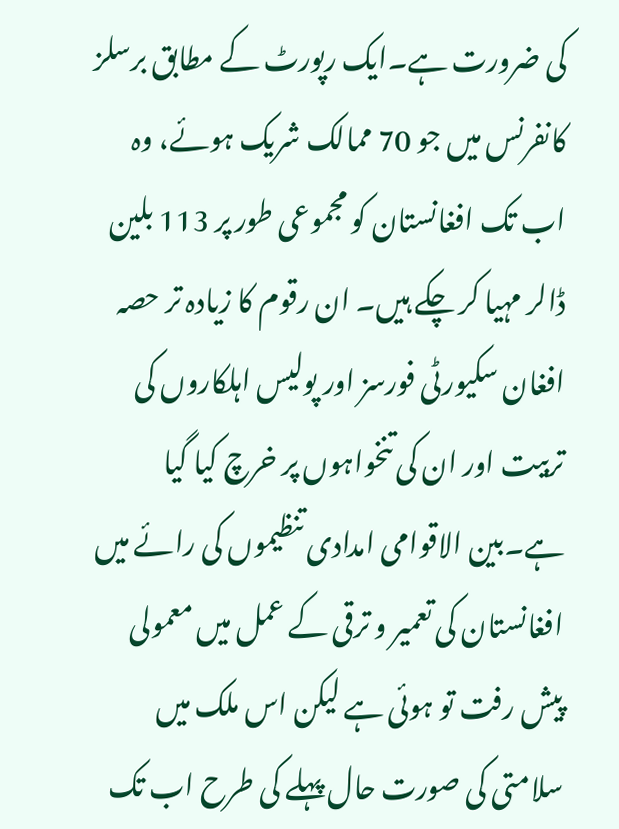کی ضرورت ہے۔ایک رپورٹ کے مطابق برسلز کانفرنس میں جو 70 ممالک شریک ہوئے، وہ اب تک افغانستان کو مجموعی طور پر 113 بلین ڈالر مہیا کر چکے ہیں۔ ان رقوم کا زیادہ تر حصہ افغان سکیورٹی فورسز اور پولیس اہلکاروں کی تربیت اور ان کی تنخواہوں پر خرچ کیا گیا ہے۔بین الاقوامی امدادی تنظیموں کی رائے میں افغانستان کی تعمیر و ترقی کے عمل میں معمولی پیش رفت تو ہوئی ہے لیکن اس ملک میں سلامتی کی صورت حال پہلے کی طرح اب تک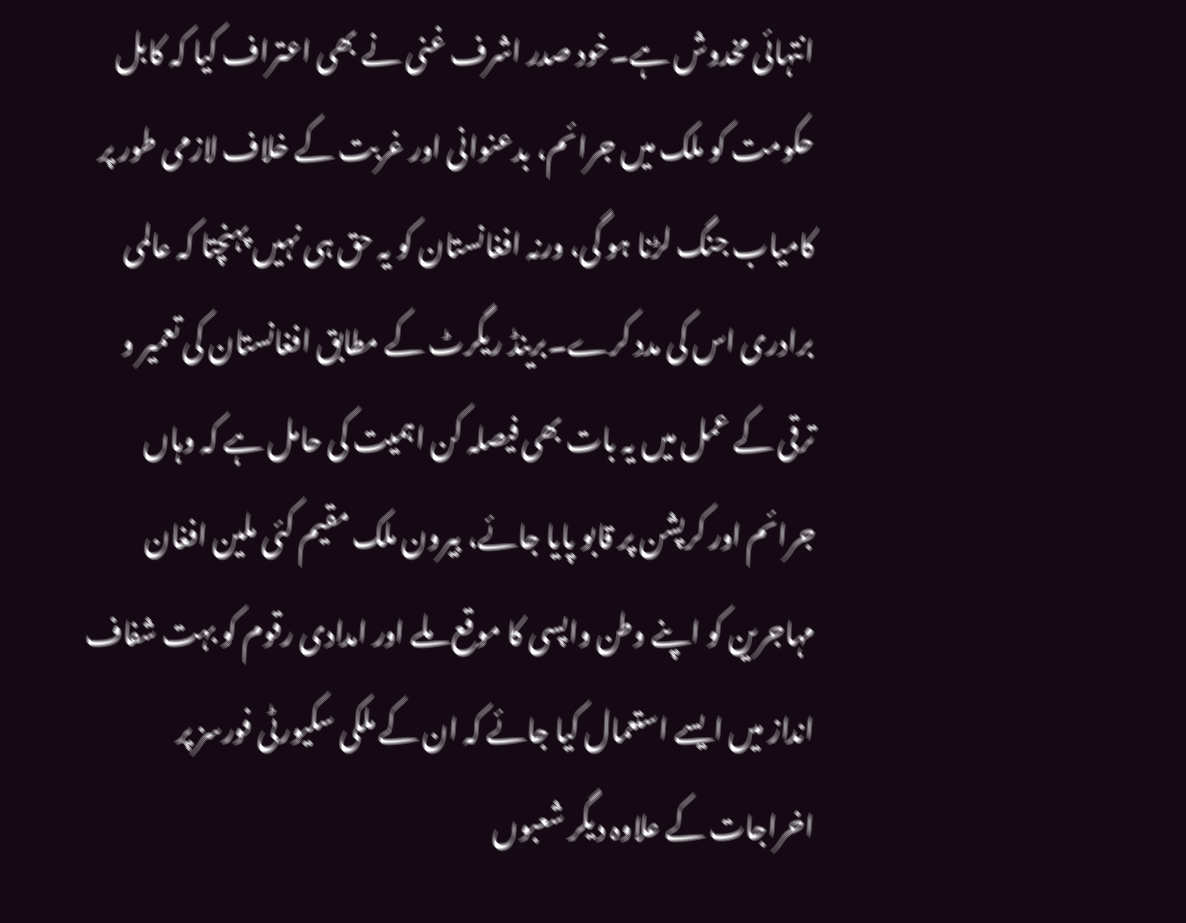انتہائی مخدوش ہے۔خود صدر اشرف غنی نے بھی اعتراف کیا کہ کابل حکومت کو ملک میں جرائم، بدعنوانی اور غربت کے خلاف لازمی طور پر کامیاب جنگ لڑنا ہو گی، ورنہ افغانستان کو یہ حق ہی نہیں پہنچتا کہ عالمی برادری اس کی مدد کرے۔برینڈ ریگرٹ کے مطابق افغانستان کی تعمیر و ترقی کے عمل میں یہ بات بھی فیصلہ کن اہمیت کی حامل ہے کہ وہاں جرائم اور کرپشن پر قابو پایا جائے، بیرون ملک مقیم کئی ملین افغان مہاجرین کو اپنے وطن واپسی کا موقع ملے اور امدادی رقوم کو بہت شفاف انداز میں ایسے استعمال کیا جائے کہ ان کے ملکی سکیورٹی فورسز پر اخراجات کے علاوہ دیگر شعبوں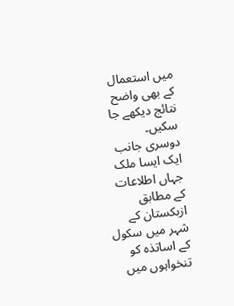میں استعمال کے بھی واضح نتائج دیکھے جا سکیں۔
دوسری جانب ایک ایسا ملک جہاں اطلاعات کے مطابق ازبکستان کے شہر میں سکول کے اساتذہ کو تنخواہوں میں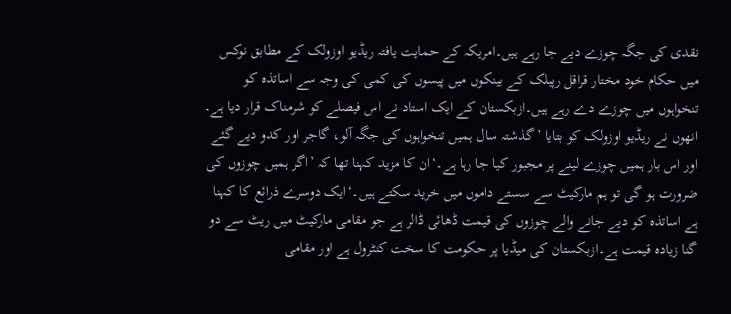نقدی کی جگہ چوزے دیے جا رہے ہیں۔امریکہ کے حمایت یافتہ ریڈیو اوزولک کے مطابق نوکس میں حکام خود مختار قراقل رپبلک کے بینکوں میں پیسوں کی کمی کی وجہ سے اساتذہ کو تنخواہوں میں چوزے دے رہے ہیں۔ازبکستان کے ایک استاد نے اس فیصلے کو شرمناک قرار دیا ہے۔ انھوں نے ریڈیو اوزولک کو بتایا ’گذشتہ سال ہمیں تنخواہوں کی جگہ آلو، گاجر اور کدو دیے گئے اور اس بار ہمیں چوزے لینے پر مجبور کیا جا رہا ہے۔‘ان کا مزید کہنا تھا کہ ’اگر ہمیں چوزوں کی ضرورت ہو گی تو ہم مارکیٹ سے سستے داموں میں خرید سکتے ہیں۔‘ایک دوسرے ذرائع کا کہنا ہے اساتذہ کو دیے جانے والے چوزوں کی قیمت ڈھائی ڈالر ہے جو مقامی مارکیٹ میں ریٹ سے دو گنا زیادہ قیمت ہے۔ازبکستان کی میڈیا پر حکومت کا سخت کنٹرول ہے اور مقامی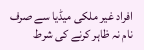افراد غیر ملکی میڈیا سے صرف نام نہ ظاہر کرنے کی شرط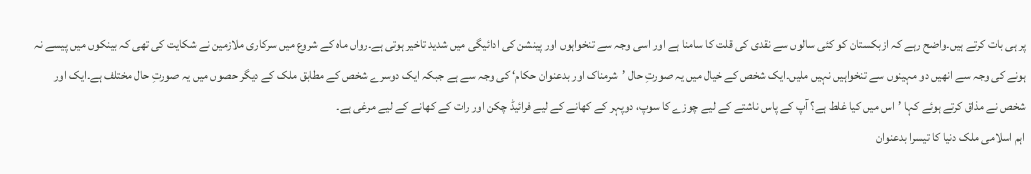پر ہی بات کرتے ہیں۔واضح رہے کہ ازبکستان کو کئی سالوں سے نقدی کی قلت کا سامنا ہے اور اسی وجہ سے تنخواہوں اور پینشن کی ادائیگی میں شدید تاخیر ہوتی ہے۔رواں ماہ کے شروع میں سرکاری ملازمین نے شکایت کی تھی کہ بینکوں میں پیسے نہ ہونے کی وجہ سے انھیں دو مہینوں سے تنخواہیں نہیں ملیں۔ایک شخص کے خیال میں یہ صورتِ حال ’شرمناک اور بدعنوان حکام‘ کی وجہ سے ہے جبکہ ایک دوسرے شخص کے مطابق ملک کے دیگر حصوں میں یہ صورتِ حال مختلف ہے۔ایک اور شخص نے مذاق کرتے ہوئے کہا ’اس میں کیا غلط ہے؟ آپ کے پاس ناشتے کے لیے چوزے کا سوپ، دوپہر کے کھانے کے لیے فرائیڈ چکن اور رات کے کھانے کے لیے مرغی ہے۔
اہم اسلامی ملک دنیا کا تیسرا بدعنوان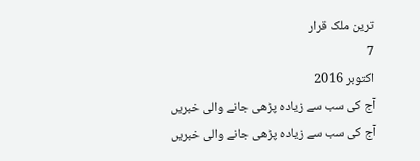ترین ملک قرار
7
اکتوبر 2016
آج کی سب سے زیادہ پڑھی جانے والی خبریں
آج کی سب سے زیادہ پڑھی جانے والی خبریں